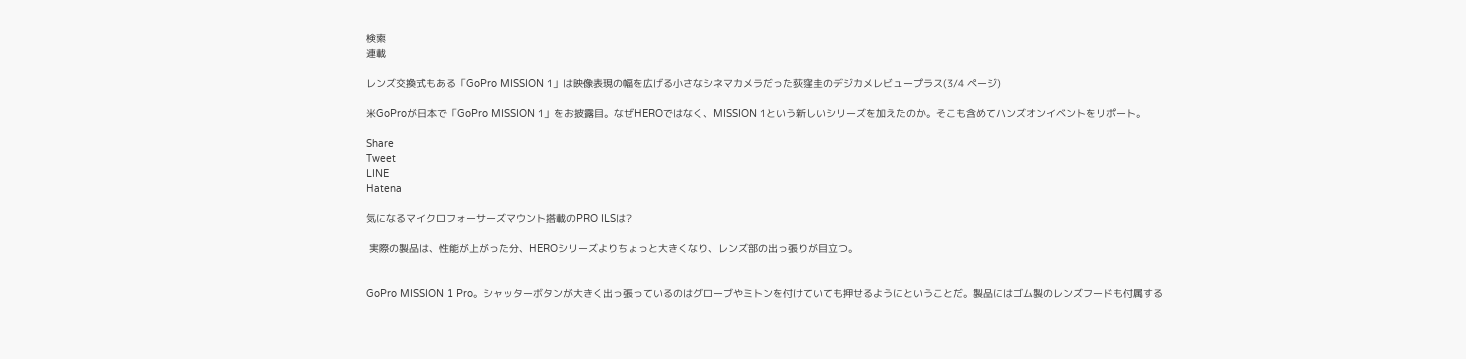検索
連載

レンズ交換式もある「GoPro MISSION 1」は映像表現の幅を広げる小さなシネマカメラだった荻窪圭のデジカメレビュープラス(3/4 ページ)

米GoProが日本で「GoPro MISSION 1」をお披露目。なぜHEROではなく、MISSION 1という新しいシリーズを加えたのか。そこも含めてハンズオンイベントをリポート。

Share
Tweet
LINE
Hatena

気になるマイクロフォーサーズマウント搭載のPRO ILSは?

 実際の製品は、性能が上がった分、HEROシリーズよりちょっと大きくなり、レンズ部の出っ張りが目立つ。


GoPro MISSION 1 Pro。シャッターボタンが大きく出っ張っているのはグローブやミトンを付けていても押せるようにということだ。製品にはゴム製のレンズフードも付属する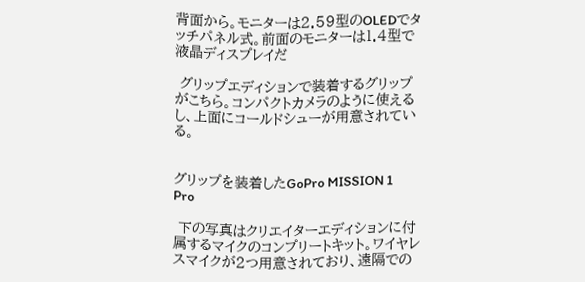背面から。モニターは2.59型のOLEDでタッチパネル式。前面のモニターは1.4型で液晶ディスプレイだ

 グリップエディションで装着するグリップがこちら。コンパクトカメラのように使えるし、上面にコールドシューが用意されている。


グリップを装着したGoPro MISSION 1 Pro

 下の写真はクリエイターエディションに付属するマイクのコンプリートキット。ワイヤレスマイクが2つ用意されており、遠隔での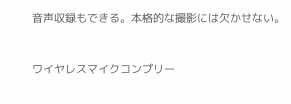音声収録もできる。本格的な撮影には欠かせない。


ワイヤレスマイクコンプリー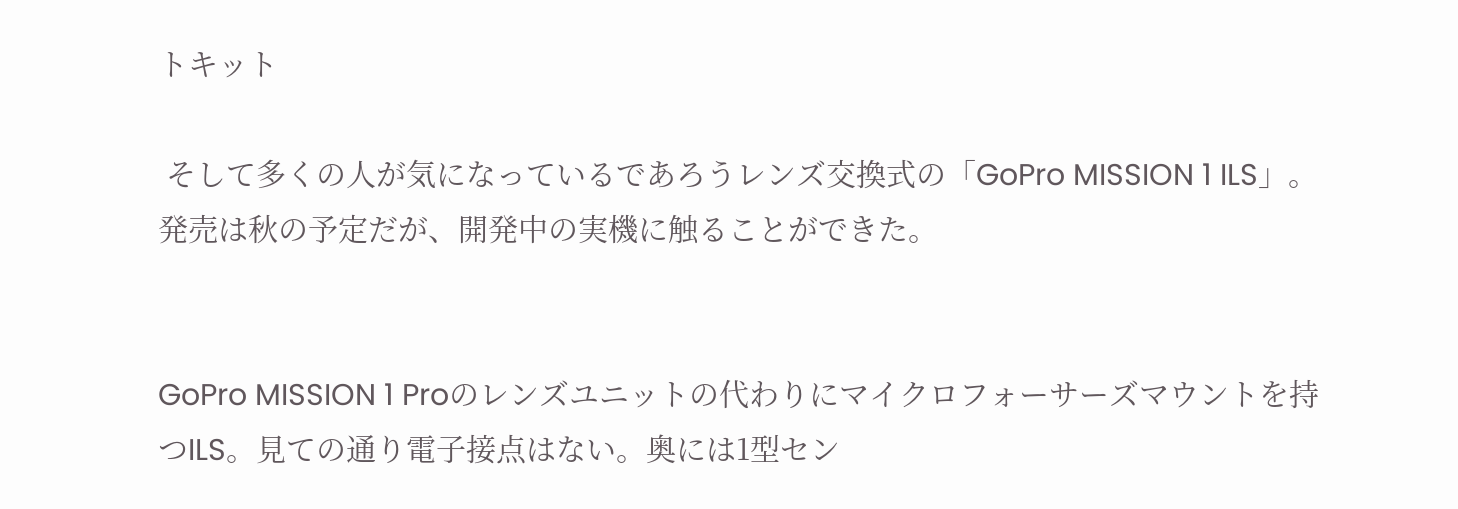トキット

 そして多くの人が気になっているであろうレンズ交換式の「GoPro MISSION 1 ILS」。発売は秋の予定だが、開発中の実機に触ることができた。


GoPro MISSION 1 Proのレンズユニットの代わりにマイクロフォーサーズマウントを持つILS。見ての通り電子接点はない。奥には1型セン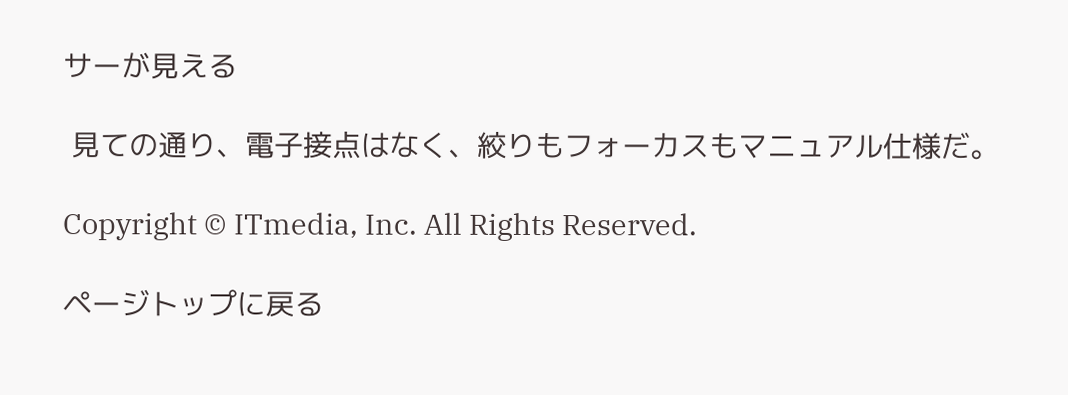サーが見える

 見ての通り、電子接点はなく、絞りもフォーカスもマニュアル仕様だ。

Copyright © ITmedia, Inc. All Rights Reserved.

ページトップに戻る